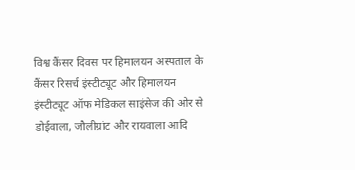विश्व कैंसर दिवस पर हिमालयन अस्पताल के कैंसर रिसर्च इंस्टीट्यूट और हिमालयन इंस्टीट्यूट ऑफ मेडिकल साइंसेज की ओर से डोईवाला, जौलीग्रांट और रायवाला आदि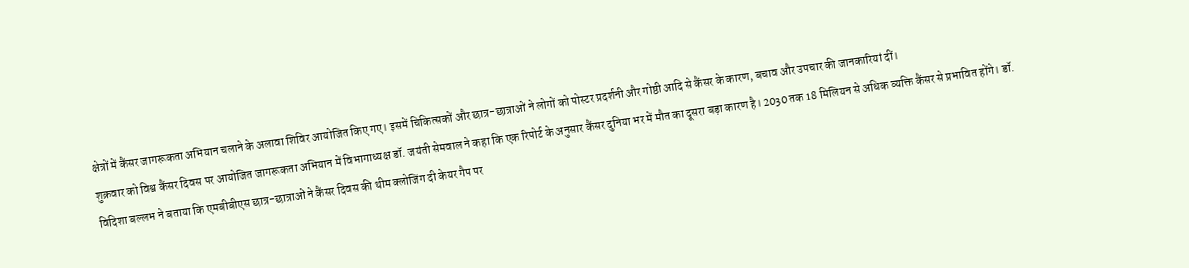क्षेत्रों में कैंसर जागरूकता अभियान चलाने के अलावा शिविर आयोजित किए गए। इसमें चिकित्सकों और छात्र-छात्राओं ने लोगों को पोस्टर प्रदर्शनी और गोष्ठी आदि से कैंसर के कारण, बचाव और उपचार की जानकारियां दीं।
शुक्रवार को विश्व कैंसर दिवस पर आयोजित जागरूकता अभियान में विभागाध्यक्ष डॉ. जयंती सेमवाल ने कहा कि एक रिपोर्ट के अनुसार कैंसर दुनिया भर में मौत का दूसरा बड़ा कारण है। 2030 तक 18 मिलियन से अधिक व्यक्ति कैंसर से प्रभावित होंगे। डॉ. विदिशा बल्लभ ने बताया कि एमबीबीएस छात्र-छात्राओं ने कैंसर दिवस की थीम क्लोजिंग दी केयर गैप पर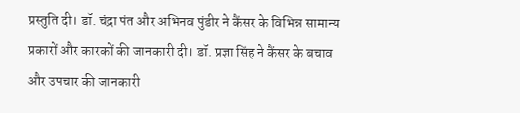प्रस्तुति दी। डॉ. चंद्रा पंत और अभिनव पुंडीर ने कैंसर के विभिन्न सामान्य प्रकारों और कारकों की जानकारी दी। डॉ. प्रज्ञा सिंह ने कैंसर के बचाव और उपचार की जानकारी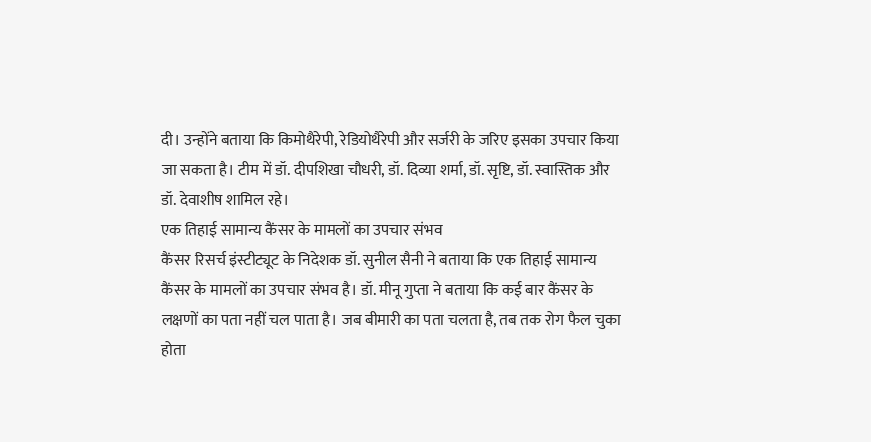दी। उन्होंने बताया कि किमोथैरेपी, रेडियोथैरेपी और सर्जरी के जरिए इसका उपचार किया जा सकता है। टीम में डॉ. दीपशिखा चौधरी, डॉ. दिव्या शर्मा, डॉ. सृष्टि, डॉ. स्वास्तिक और डॉ. देवाशीष शामिल रहे।
एक तिहाई सामान्य कैंसर के मामलों का उपचार संभव
कैंसर रिसर्च इंस्टीट्यूट के निदेशक डॉ. सुनील सैनी ने बताया कि एक तिहाई सामान्य कैंसर के मामलों का उपचार संभव है। डॉ. मीनू गुप्ता ने बताया कि कई बार कैंसर के लक्षणों का पता नहीं चल पाता है। जब बीमारी का पता चलता है, तब तक रोग फैल चुका होता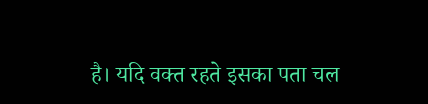है। यदि वक्त रहते इसका पता चल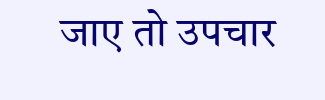जाए तो उपचार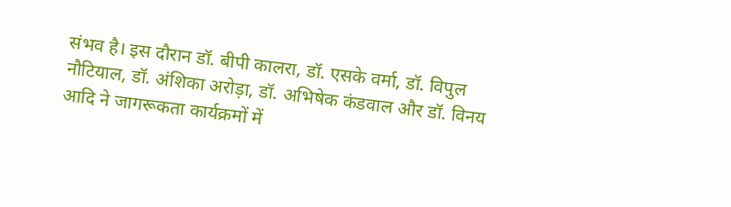संभव है। इस दौरान डॉ. बीपी कालरा, डॉ. एसके वर्मा, डॉ. विपुल नौटियाल, डॉ. अंशिका अरोड़ा, डॉ. अभिषेक कंडवाल और डॉ. विनय आदि ने जागरूकता कार्यक्रमों में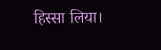हिस्सा लिया।